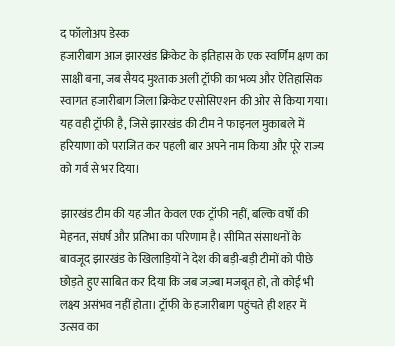द फॉलोअप डेस्क
हजारीबाग आज झारखंड क्रिकेट के इतिहास के एक स्वर्णिम क्षण का साक्षी बना, जब सैयद मुश्ताक अली ट्रॉफी का भव्य और ऐतिहासिक स्वागत हजारीबाग जिला क्रिकेट एसोसिएशन की ओर से किया गया। यह वही ट्रॉफी है, जिसे झारखंड की टीम ने फाइनल मुकाबले में हरियाणा को पराजित कर पहली बार अपने नाम किया और पूरे राज्य को गर्व से भर दिया।

झारखंड टीम की यह जीत केवल एक ट्रॉफी नहीं, बल्कि वर्षों की मेहनत, संघर्ष और प्रतिभा का परिणाम है। सीमित संसाधनों के बावजूद झारखंड के खिलाड़ियों ने देश की बड़ी-बड़ी टीमों को पीछे छोड़ते हुए साबित कर दिया कि जब जज़्बा मजबूत हो, तो कोई भी लक्ष्य असंभव नहीं होता। ट्रॉफी के हजारीबाग पहुंचते ही शहर में उत्सव का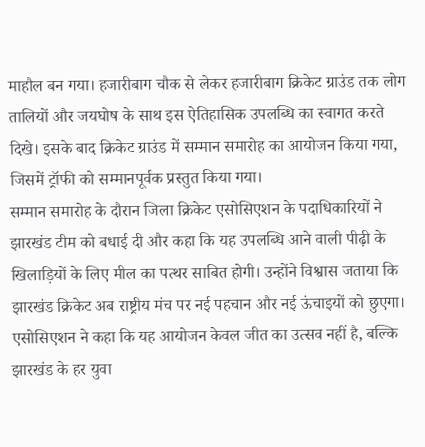माहौल बन गया। हजारीबाग चौक से लेकर हजारीबाग क्रिकेट ग्राउंड तक लोग तालियों और जयघोष के साथ इस ऐतिहासिक उपलब्धि का स्वागत करते दिखे। इसके बाद क्रिकेट ग्राउंड में सम्मान समारोह का आयोजन किया गया, जिसमें ट्रॉफी को सम्मानपूर्वक प्रस्तुत किया गया।
सम्मान समारोह के दौरान जिला क्रिकेट एसोसिएशन के पदाधिकारियों ने झारखंड टीम को बधाई दी और कहा कि यह उपलब्धि आने वाली पीढ़ी के खिलाड़ियों के लिए मील का पत्थर साबित होगी। उन्होंने विश्वास जताया कि झारखंड क्रिकेट अब राष्ट्रीय मंच पर नई पहचान और नई ऊंचाइयों को छुएगा। एसोसिएशन ने कहा कि यह आयोजन केवल जीत का उत्सव नहीं है, बल्कि झारखंड के हर युवा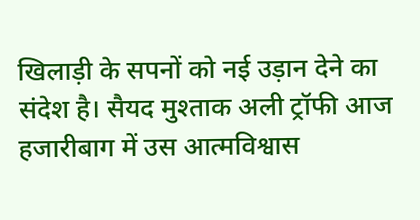खिलाड़ी के सपनों को नई उड़ान देने का संदेश है। सैयद मुश्ताक अली ट्रॉफी आज हजारीबाग में उस आत्मविश्वास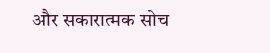और सकारात्मक सोच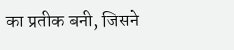का प्रतीक बनी, जिसने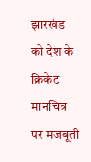झारखंड को देश के क्रिकेट मानचित्र पर मजबूती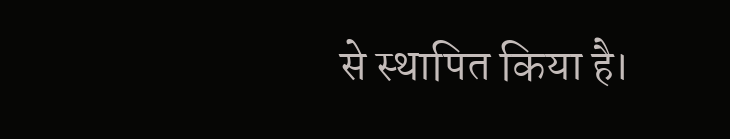से स्थापित किया है।